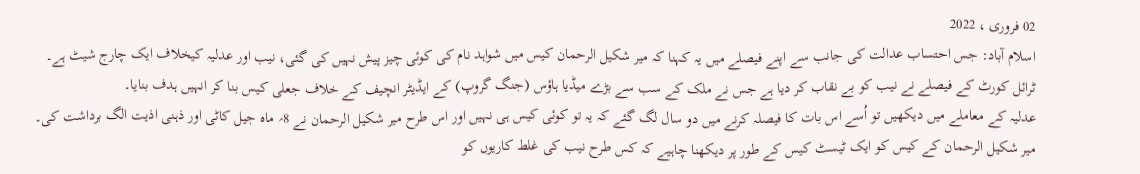02 فروری ، 2022
اسلام آباد: جس احتساب عدالت کی جانب سے اپنے فیصلے میں یہ کہنا کہ میر شکیل الرحمان کیس میں شواہد نام کی کوئی چیز پیش نہیں کی گئی، نیب اور عدلیہ کیخلاف ایک چارج شیٹ ہے۔
ٹرائل کورٹ کے فیصلے نے نیب کو بے نقاب کر دیا ہے جس نے ملک کے سب سے بڑے میڈیا ہاؤس (جنگ گروپ) کے ایڈیٹر انچیف کے خلاف جعلی کیس بنا کر انہیں ہدف بنایا۔
عدلیہ کے معاملے میں دیکھیں تو اُسے اس بات کا فیصلہ کرنے میں دو سال لگ گئے کہ یہ تو کوئی کیس ہی نہیں اور اس طرح میر شکیل الرحمان نے 8؍ ماہ جیل کاٹی اور ذہنی اذیت الگ برداشت کی۔
میر شکیل الرحمان کے کیس کو ایک ٹیسٹ کیس کے طور پر دیکھنا چاہیے کہ کس طرح نیب کی غلط کاریوں کو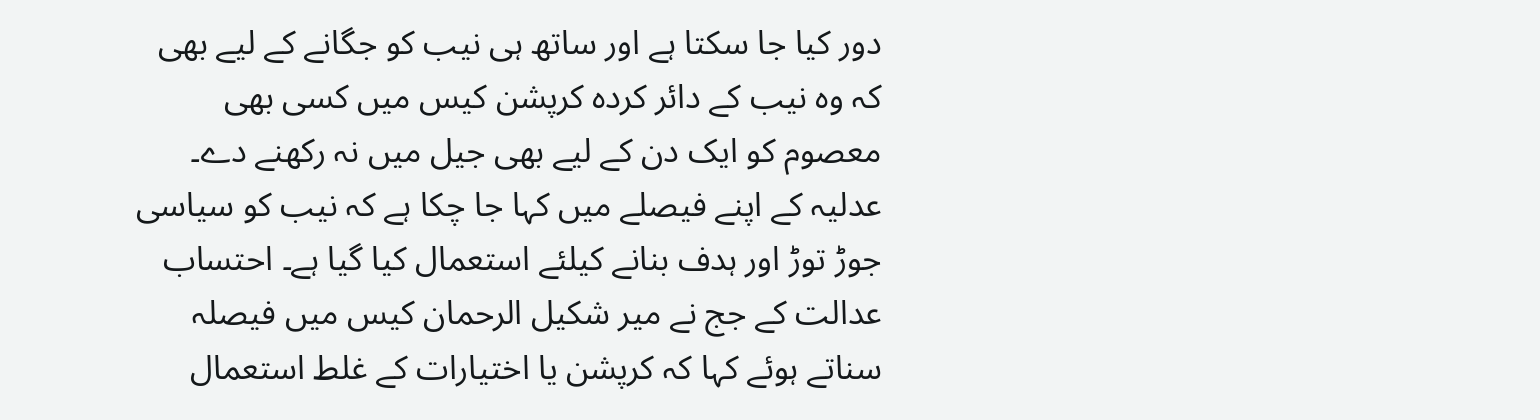دور کیا جا سکتا ہے اور ساتھ ہی نیب کو جگانے کے لیے بھی کہ وہ نیب کے دائر کردہ کرپشن کیس میں کسی بھی معصوم کو ایک دن کے لیے بھی جیل میں نہ رکھنے دے۔
عدلیہ کے اپنے فیصلے میں کہا جا چکا ہے کہ نیب کو سیاسی جوڑ توڑ اور ہدف بنانے کیلئے استعمال کیا گیا ہے۔ احتساب عدالت کے جج نے میر شکیل الرحمان کیس میں فیصلہ سناتے ہوئے کہا کہ کرپشن یا اختیارات کے غلط استعمال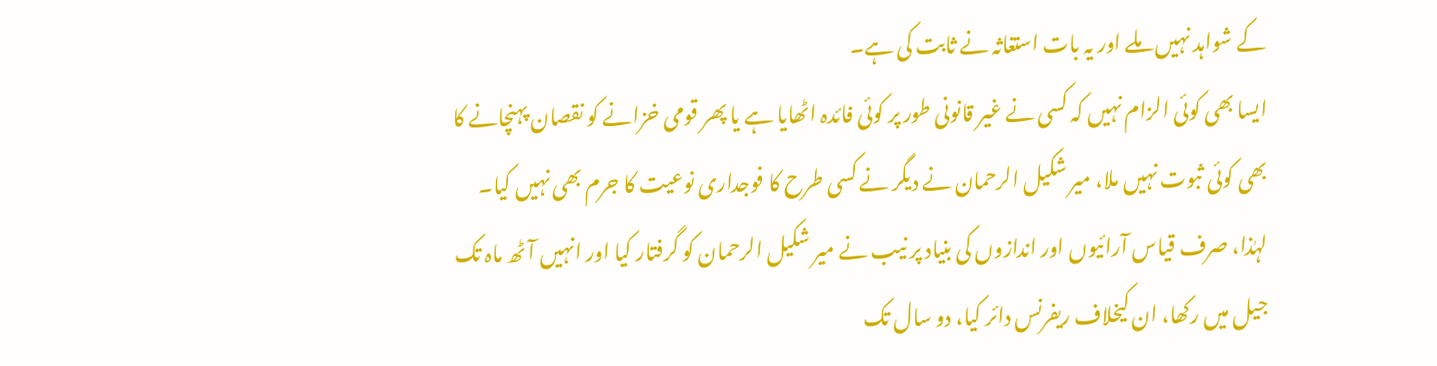کے شواہد نہیں ملے اور یہ بات استغاثہ نے ثابت کی ہے۔
ایسا بھی کوئی الزام نہیں کہ کسی نے غیر قانونی طور پر کوئی فائدہ اٹھایا ہے یا پھر قومی خزانے کو نقصان پہنچانے کا بھی کوئی ثبوت نہیں ملا، میر شکیل الرحمان نے دیگر نے کسی طرح کا فوجداری نوعیت کا جرم بھی نہیں کیا۔
لہٰذا، صرف قیاس آرائیوں اور اندازوں کی بنیاد پر نیب نے میر شکیل الرحمان کو گرفتار کیا اور انہیں آٹھ ماہ تک جیل میں رکھا، ان کیخلاف ریفرنس دائر کیا، دو سال تک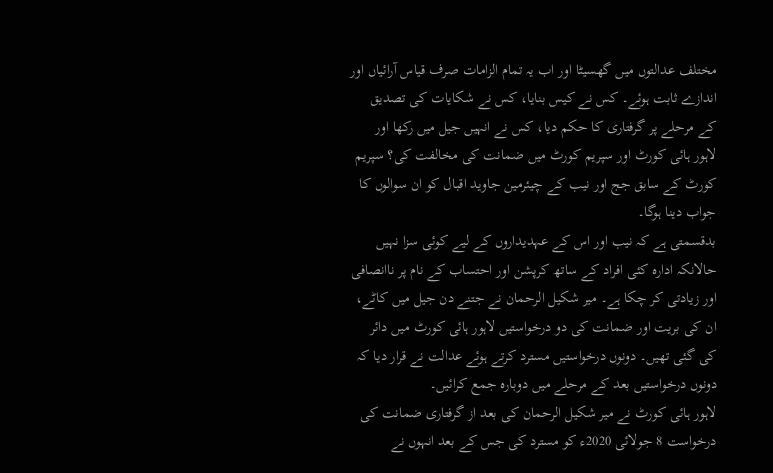مختلف عدالتوں میں گھسیٹا اور اب یہ تمام الزامات صرف قیاس آرائیاں اور اندازے ثابت ہوئے۔ کس نے کیس بنایا، کس نے شکایات کی تصدیق کے مرحلے پر گرفتاری کا حکم دیا، کس نے انہیں جیل میں رکھا اور لاہور ہائی کورٹ اور سپریم کورٹ میں ضمانت کی مخالفت کی؟ سپریم کورٹ کے سابق جج اور نیب کے چیئرمین جاوید اقبال کو ان سوالوں کا جواب دینا ہوگا۔
بدقسمتی ہے کہ نیب اور اس کے عہدیداروں کے لیے کوئی سزا نہیں حالانکہ ادارہ کئی افراد کے ساتھ کرپشن اور احتساب کے نام پر ناانصافی اور زیادتی کر چکا ہے۔ میر شکیل الرحمان نے جتنے دن جیل میں کاٹے، ان کی بریت اور ضمانت کی دو درخواستیں لاہور ہائی کورٹ میں دائر کی گئی تھیں۔ دونوں درخواستیں مسترد کرتے ہوئے عدالت نے قرار دیا کہ دونوں درخواستیں بعد کے مرحلے میں دوبارہ جمع کرائیں۔
لاہور ہائی کورٹ نے میر شکیل الرحمان کی بعد از گرفتاری ضمانت کی درخواست 8 جولائی 2020ء کو مسترد کی جس کے بعد انہوں نے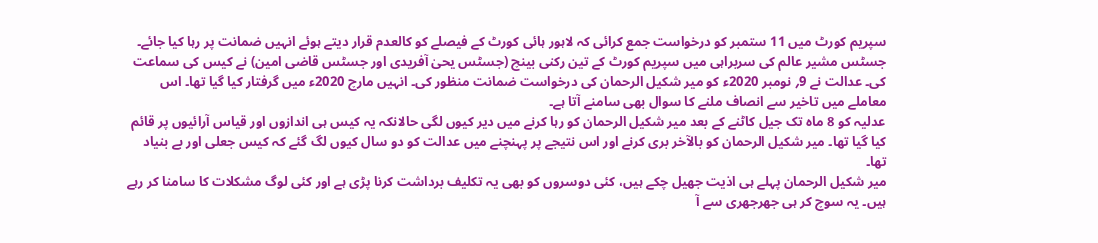سپریم کورٹ میں 11 ستمبر کو درخواست جمع کرائی کہ لاہور ہائی کورٹ کے فیصلے کو کالعدم قرار دیتے ہوئے انہیں ضمانت پر رہا کیا جائے۔
جسٹس مشیر عالم کی سربراہی میں سپریم کورٹ کے تین رکنی بینچ (جسٹس یحیٰ آفریدی اور جسٹس قاضی امین) نے کیس کی سماعت کی۔ عدالت نے 9؍ نومبر 2020ء کو میر شکیل الرحمان کی درخواست ضمانت منظور کی۔ انہیں مارچ 2020ء میں گرفتار کیا گیا تھا۔ اس معاملے میں تاخیر سے انصاف ملنے کا سوال بھی سامنے آتا ہے۔
عدلیہ کو 8 ماہ تک جیل کاٹنے کے بعد میر شکیل الرحمان کو رہا کرنے میں دیر کیوں لگی حالانکہ یہ کیس ہی اندازوں اور قیاس آرائیوں پر قائم کیا گیا تھا۔ میر شکیل الرحمان کو بالآخر بری کرنے اور اس نتیجے پر پہنچنے میں عدالت کو دو سال کیوں لگ گئے کہ کیس جعلی اور بے بنیاد تھا۔
میر شکیل الرحمان پہلے ہی اذیت جھیل چکے ہیں، کئی دوسروں کو بھی یہ تکلیف برداشت کرنا پڑی ہے اور کئی لوگ مشکلات کا سامنا کر رہے ہیں۔ یہ سوچ کر ہی جھرجھری سے آ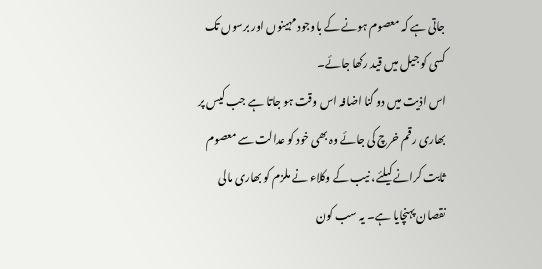جاتی ہے کہ معصوم ہونے کے باوجود مہینوں اور برسوں تک کسی کو جیل میں قید رکھا جائے۔
اس اذیت میں دو گنا اضافہ اس وقت ہو جاتا ہے جب کیس پر بھاری رقم خرچ کی جائے وہ بھی خود کو عدالت سے معصوم ثابت کرانے کیلئے، نیب کے وکلاء نے ملزم کو بھاری مالی نقصان پہنچایا ہے۔ یہ سب کون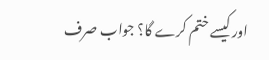اور کیسے ختم کرے گا؟ جواب صرف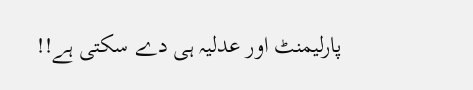پارلیمنٹ اور عدلیہ ہی دے سکتی ہے!!